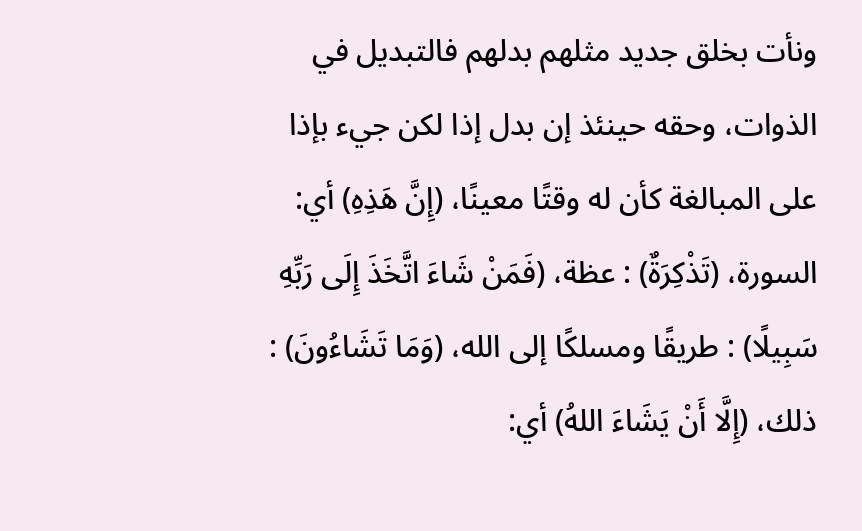ونأت بخلق جديد مثلهم بدلهم فالتبديل في الذوات، وحقه حينئذ إن بدل إذا لكن جيء بإذا على المبالغة كأن له وقتًا معينًا، (إِنَّ هَذِهِ) أي: السورة، (تَذْكِرَةٌ) : عظة، (فَمَنْ شَاءَ اتَّخَذَ إِلَى رَبِّهِ سَبِيلًا) : طريقًا ومسلكًا إلى الله، (وَمَا تَشَاءُونَ) : ذلك، (إِلَّا أَنْ يَشَاءَ اللهُ) أي: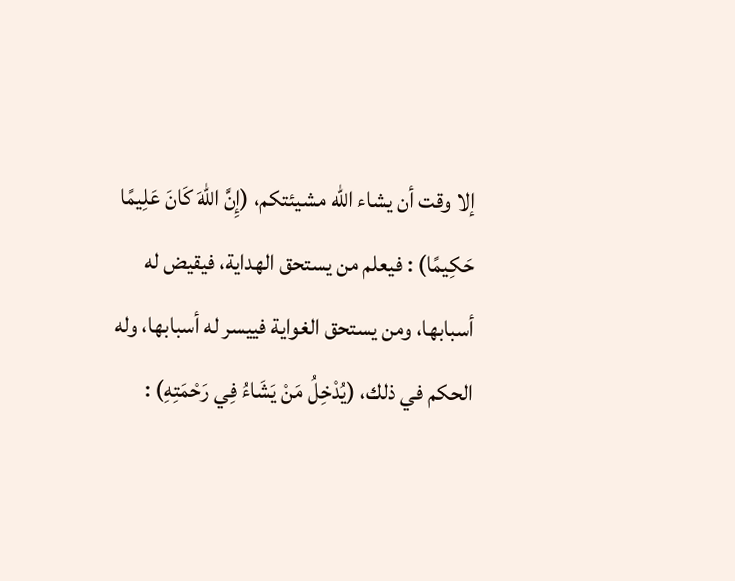إلا وقت أن يشاء الله مشيئتكم، (إِنَّ اللهَ كَانَ عَلِيمًا حَكِيمًا) : فيعلم من يستحق الهداية، فيقيض له أسبابها، ومن يستحق الغواية فييسر له أسبابها، وله الحكم في ذلك، (يُدْخِلُ مَنْ يَشَاءُ فِي رَحْمَتِهِ) :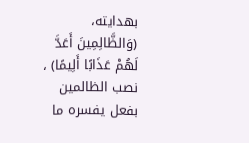بهدايته، (وَالظَّالِمِينَ أَعَدَّ لَهُمْ عَذَابًا أَلِيمًا) ، نصب الظالمين بفعل يفسره ما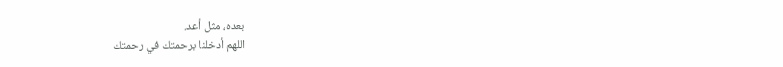بعده، مثل أعد.
اللهم أدخلنا برحمتك في رحمتك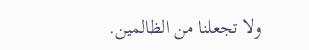ولا تجعلنا من الظالمين.